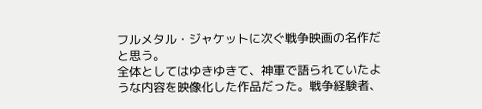フルメタル・ジャケットに次ぐ戦争映画の名作だと思う。
全体としてはゆきゆきて、神軍で語られていたような内容を映像化した作品だった。戦争経験者、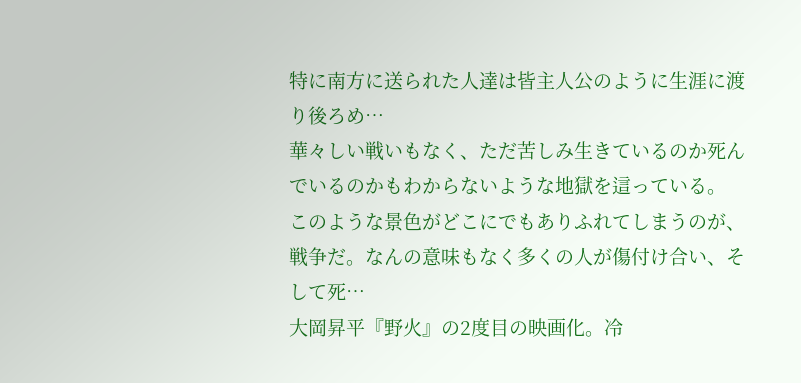特に南方に送られた人達は皆主人公のように生涯に渡り後ろめ…
華々しい戦いもなく、ただ苦しみ生きているのか死んでいるのかもわからないような地獄を這っている。
このような景色がどこにでもありふれてしまうのが、戦争だ。なんの意味もなく多くの人が傷付け合い、そして死…
大岡昇平『野火』の2度目の映画化。冷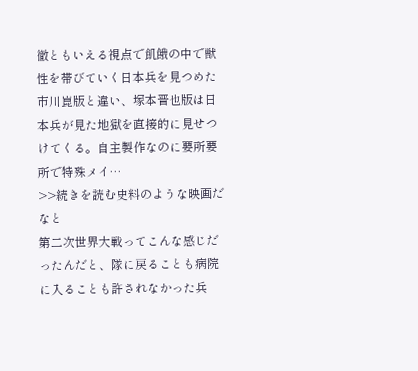徹ともいえる視点で飢餓の中で獣性を帯びていく日本兵を見つめた市川崑版と違い、塚本晋也版は日本兵が見た地獄を直接的に見せつけてくる。自主製作なのに要所要所で特殊メイ…
>>続きを読む史料のような映画だなと
第二次世界大戦ってこんな感じだったんだと、隊に戻ることも病院に入ることも許されなかった兵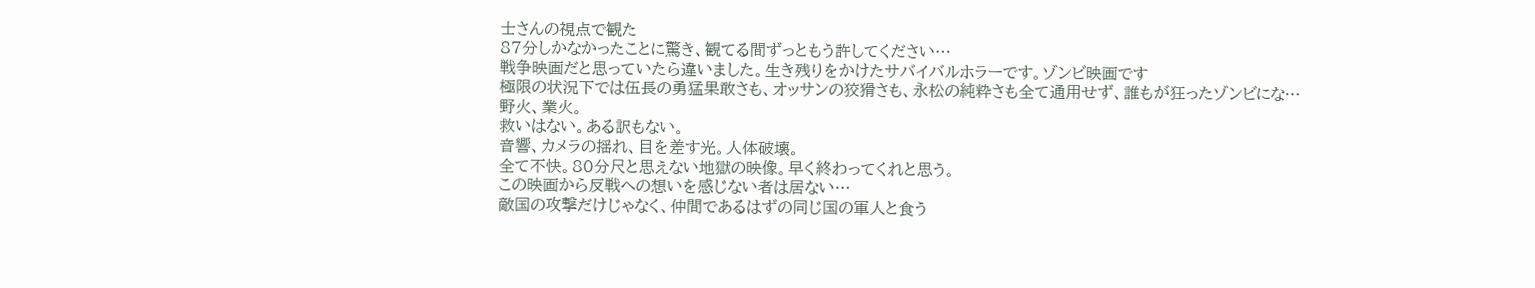士さんの視点で観た
87分しかなかったことに驚き、観てる間ずっともう許してください…
戦争映画だと思っていたら違いました。生き残りをかけたサバイバルホラーです。ゾンビ映画です
極限の状況下では伍長の勇猛果敢さも、オッサンの狡猾さも、永松の純粋さも全て通用せず、誰もが狂ったゾンビにな…
野火、業火。
救いはない。ある訳もない。
音響、カメラの揺れ、目を差す光。人体破壊。
全て不快。80分尺と思えない地獄の映像。早く終わってくれと思う。
この映画から反戦への想いを感じない者は居ない…
敵国の攻撃だけじゃなく、仲間であるはずの同じ国の軍人と食う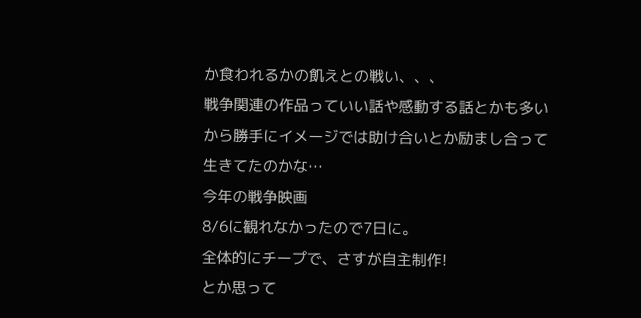か食われるかの飢えとの戦い、、、
戦争関連の作品っていい話や感動する話とかも多いから勝手にイメージでは助け合いとか励まし合って生きてたのかな…
今年の戦争映画
8/6に観れなかったので7日に。
全体的にチープで、さすが自主制作!
とか思って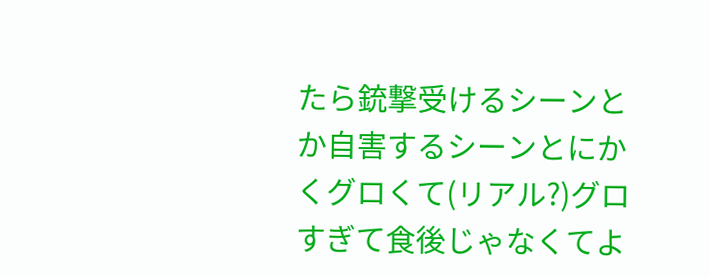たら銃撃受けるシーンとか自害するシーンとにかくグロくて(リアル?)グロすぎて食後じゃなくてよ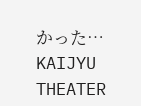かった…
KAIJYU THEATER